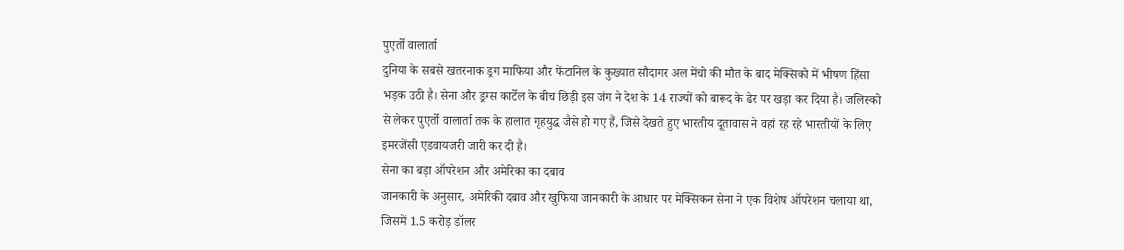पुएर्तो वालार्ता
दुनिया के सबसे खतरनाक ड्रग माफिया और फेंटानिल के कुख्यात सौदागर अल मेंचो की मौत के बाद मेक्सिको में भीषण हिंसा भड़क उठी है। सेना और ड्रग्स कार्टेल के बीच छिड़ी इस जंग ने देश के 14 राज्यों को बारूद के ढेर पर खड़ा कर दिया है। जलिस्को से लेकर पुएर्तो वालार्ता तक के हालात गृहयुद्ध जैसे हो गए हैं, जिसे देखते हुए भारतीय दूतावास ने वहां रह रहे भारतीयों के लिए इमरजेंसी एडवायजरी जारी कर दी है।
सेना का बड़ा ऑपरेशन और अमेरिका का दबाव
जानकारी के अनुसार, अमेरिकी दबाव और खुफिया जानकारी के आधार पर मेक्सिकन सेना ने एक विशेष ऑपरेशन चलाया था, जिसमें 1.5 करोड़ डॉलर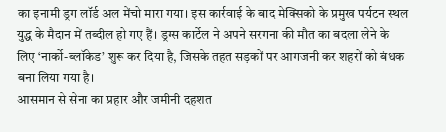का इनामी ड्रग लॉर्ड अल मेंचो मारा गया। इस कार्रवाई के बाद मेक्सिको के प्रमुख पर्यटन स्थल युद्ध के मैदान में तब्दील हो गए हैं। ड्रग्स कार्टेल ने अपने सरगना की मौत का बदला लेने के लिए ‘नार्को-ब्लॉकेड’ शुरू कर दिया है, जिसके तहत सड़कों पर आगजनी कर शहरों को बंधक बना लिया गया है।
आसमान से सेना का प्रहार और जमीनी दहशत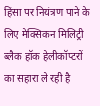हिंसा पर नियंत्रण पाने के लिए मेक्सिकन मिलिट्री ब्लैक हॉक हेलीकॉप्टरों का सहारा ले रही है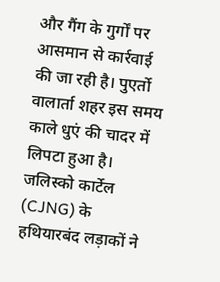और गैंग के गुर्गों पर आसमान से कार्रवाई की जा रही है। पुएर्तो वालार्ता शहर इस समय काले धुएं की चादर में लिपटा हुआ है। जलिस्को कार्टेल (CJNG) के हथियारबंद लड़ाकों ने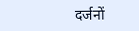दर्जनों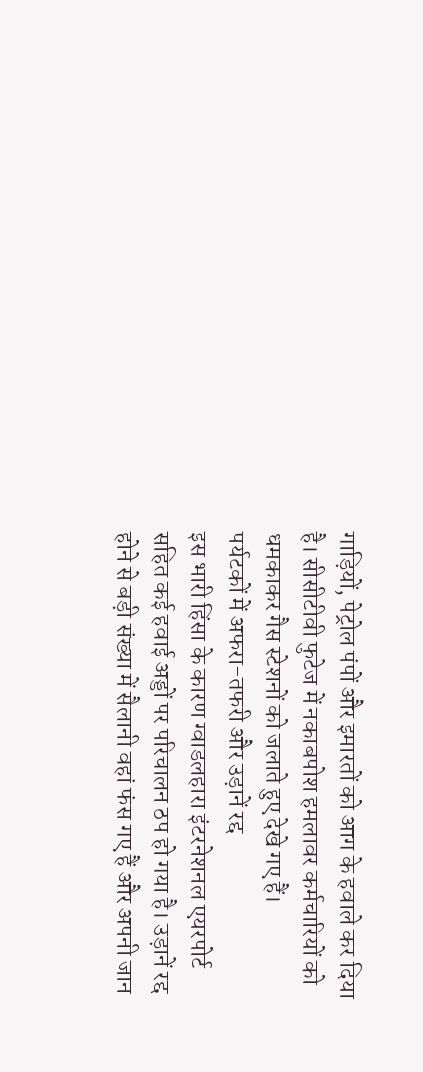गाड़ियों, पेट्रोल पंपों और इमारतों को आग के हवाले कर दिया है। सीसीटीवी फुटेज में नकाबपोश हमलावर कर्मचारियों को धमकाकर गैस स्टेशनों को जलाते हुए देखे गए हैं।
पर्यटकों में अफरा-तफरी और उड़ानें रद्द
इस भारी हिंसा के कारण ग्वाडलहारा इंटरनेशनल एयरपोर्ट सहित कई हवाई अड्डों पर परिचालन ठप हो गया है। उड़ानें रद्द होने से बड़ी संख्या में सैलानी वहां फंस गए हैं और अपनी जान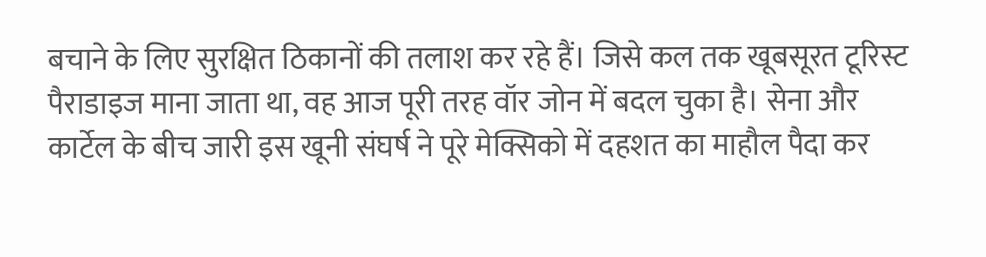बचाने के लिए सुरक्षित ठिकानों की तलाश कर रहे हैं। जिसे कल तक खूबसूरत टूरिस्ट पैराडाइज माना जाता था, वह आज पूरी तरह वॉर जोन में बदल चुका है। सेना और कार्टेल के बीच जारी इस खूनी संघर्ष ने पूरे मेक्सिको में दहशत का माहौल पैदा कर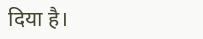दिया है।